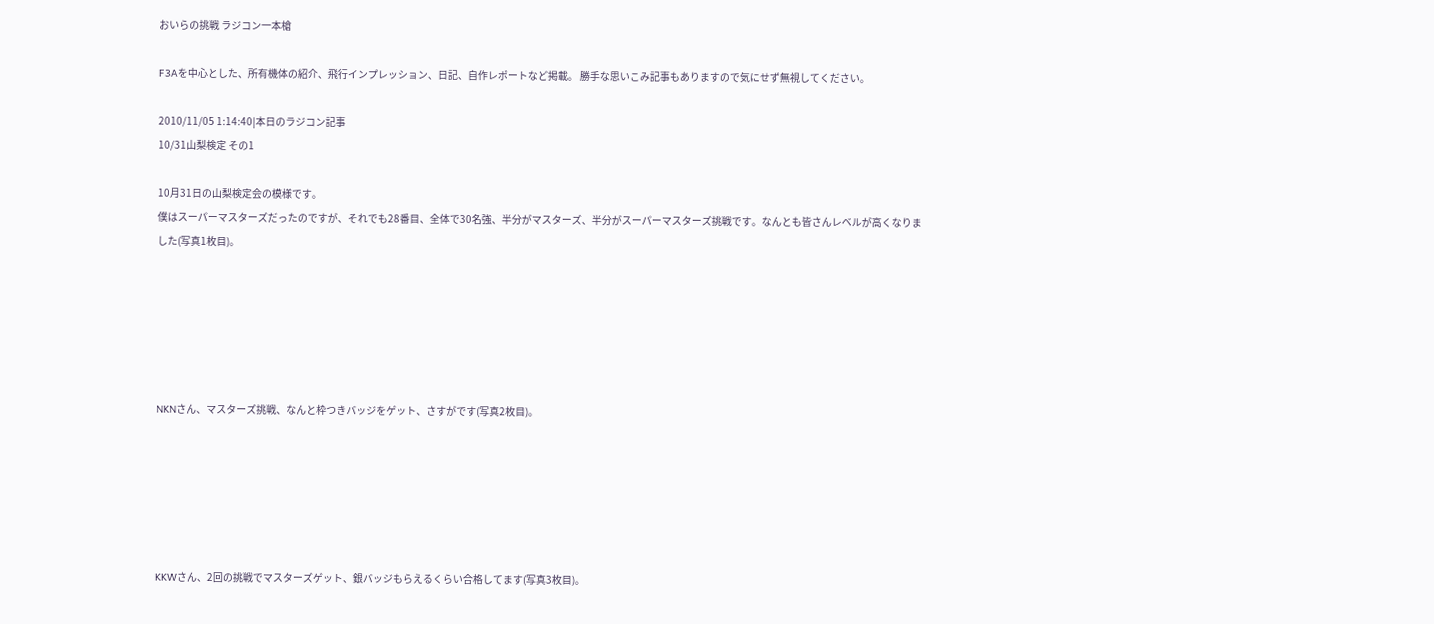おいらの挑戦 ラジコン一本槍

F3Aを中心とした、所有機体の紹介、飛行インプレッション、日記、自作レポートなど掲載。 勝手な思いこみ記事もありますので気にせず無視してください。

2010/11/05 1:14:40|本日のラジコン記事
10/31山梨検定 その1

10月31日の山梨検定会の模様です。
僕はスーパーマスターズだったのですが、それでも28番目、全体で30名強、半分がマスターズ、半分がスーパーマスターズ挑戦です。なんとも皆さんレベルが高くなりました(写真1枚目)。






NKNさん、マスターズ挑戦、なんと枠つきバッジをゲット、さすがです(写真2枚目)。






KKWさん、2回の挑戦でマスターズゲット、銀バッジもらえるくらい合格してます(写真3枚目)。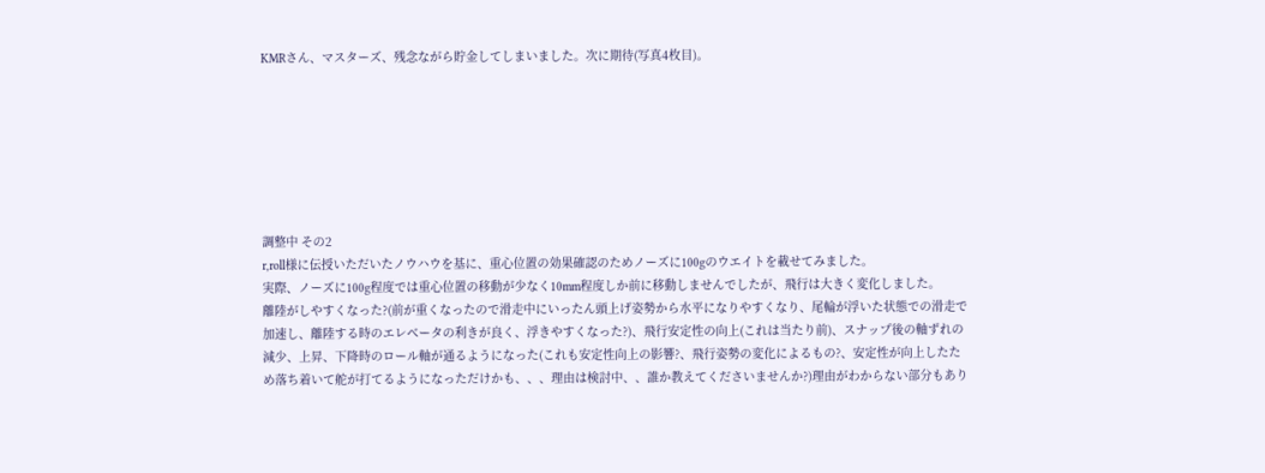KMRさん、マスターズ、残念ながら貯金してしまいました。次に期待(写真4枚目)。







調整中 その2
r,roll様に伝授いただいたノウハウを基に、重心位置の効果確認のためノーズに100gのウエイトを載せてみました。
実際、ノーズに100g程度では重心位置の移動が少なく10mm程度しか前に移動しませんでしたが、飛行は大きく変化しました。
離陸がしやすくなった?(前が重くなったので滑走中にいったん頭上げ姿勢から水平になりやすくなり、尾輪が浮いた状態での滑走で加速し、離陸する時のエレベータの利きが良く、浮きやすくなった?)、飛行安定性の向上(これは当たり前)、スナップ後の軸ずれの減少、上昇、下降時のロール軸が通るようになった(これも安定性向上の影響?、飛行姿勢の変化によるもの?、安定性が向上したため落ち着いて舵が打てるようになっただけかも、、、理由は検討中、、誰か教えてくださいませんか?)理由がわからない部分もあり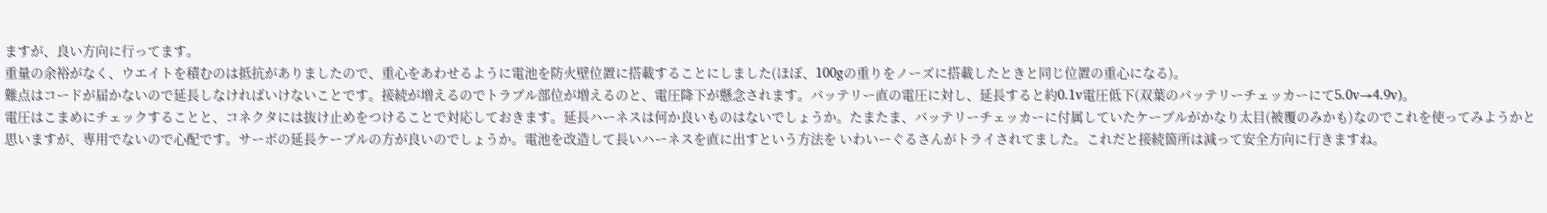ますが、良い方向に行ってます。
重量の余裕がなく、ウエイトを積むのは抵抗がありましたので、重心をあわせるように電池を防火壁位置に搭載することにしました(ほぼ、100gの重りをノーズに搭載したときと同じ位置の重心になる)。
難点はコードが届かないので延長しなければいけないことです。接続が増えるのでトラブル部位が増えるのと、電圧降下が懸念されます。バッテリー直の電圧に対し、延長すると約0.1v電圧低下(双葉のバッテリーチェッカーにて5.0v→4.9v)。
電圧はこまめにチェックすることと、コネクタには抜け止めをつけることで対応しておきます。延長ハーネスは何か良いものはないでしょうか。たまたま、バッテリーチェッカーに付属していたケーブルがかなり太目(被覆のみかも)なのでこれを使ってみようかと思いますが、専用でないので心配です。サーボの延長ケーブルの方が良いのでしょうか。電池を改造して長いハーネスを直に出すという方法を いわいーぐるさんがトライされてました。これだと接続箇所は減って安全方向に行きますね。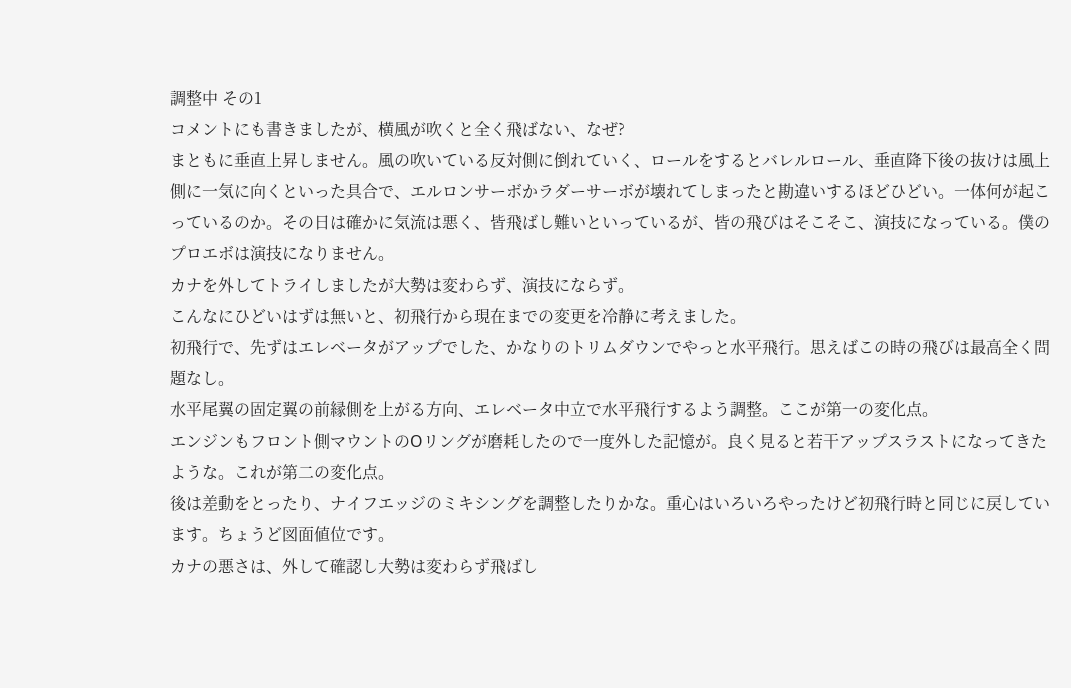調整中 その1
コメントにも書きましたが、横風が吹くと全く飛ばない、なぜ?
まともに垂直上昇しません。風の吹いている反対側に倒れていく、ロールをするとバレルロール、垂直降下後の抜けは風上側に一気に向くといった具合で、エルロンサーボかラダーサーボが壊れてしまったと勘違いするほどひどい。一体何が起こっているのか。その日は確かに気流は悪く、皆飛ばし難いといっているが、皆の飛びはそこそこ、演技になっている。僕のプロエボは演技になりません。
カナを外してトライしましたが大勢は変わらず、演技にならず。
こんなにひどいはずは無いと、初飛行から現在までの変更を冷静に考えました。
初飛行で、先ずはエレベータがアップでした、かなりのトリムダウンでやっと水平飛行。思えばこの時の飛びは最高全く問題なし。
水平尾翼の固定翼の前縁側を上がる方向、エレベータ中立で水平飛行するよう調整。ここが第一の変化点。
エンジンもフロント側マウントのOリングが磨耗したので一度外した記憶が。良く見ると若干アップスラストになってきたような。これが第二の変化点。
後は差動をとったり、ナイフエッジのミキシングを調整したりかな。重心はいろいろやったけど初飛行時と同じに戻しています。ちょうど図面値位です。
カナの悪さは、外して確認し大勢は変わらず飛ばし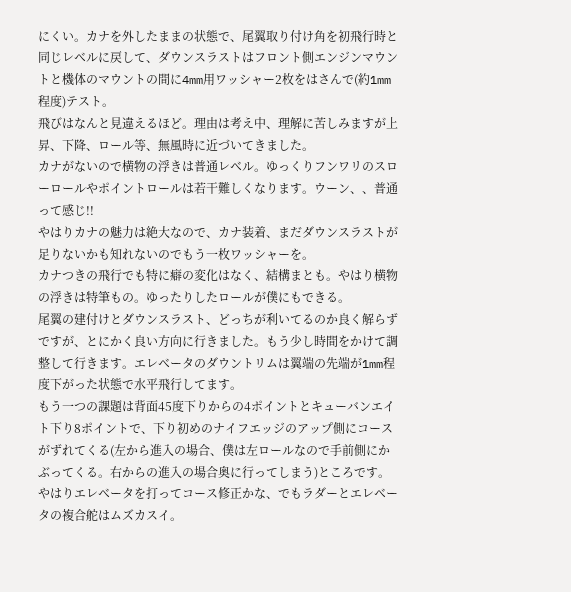にくい。カナを外したままの状態で、尾翼取り付け角を初飛行時と同じレベルに戻して、ダウンスラストはフロント側エンジンマウントと機体のマウントの間に4mm用ワッシャー2枚をはさんで(約1mm程度)テスト。
飛びはなんと見違えるほど。理由は考え中、理解に苦しみますが上昇、下降、ロール等、無風時に近づいてきました。
カナがないので横物の浮きは普通レベル。ゆっくりフンワリのスローロールやポイントロールは若干難しくなります。ウーン、、普通って感じ!!
やはりカナの魅力は絶大なので、カナ装着、まだダウンスラストが足りないかも知れないのでもう一枚ワッシャーを。
カナつきの飛行でも特に癖の変化はなく、結構まとも。やはり横物の浮きは特筆もの。ゆったりしたロールが僕にもできる。
尾翼の建付けとダウンスラスト、どっちが利いてるのか良く解らずですが、とにかく良い方向に行きました。もう少し時間をかけて調整して行きます。エレベータのダウントリムは翼端の先端が1mm程度下がった状態で水平飛行してます。
もう一つの課題は背面45度下りからの4ポイントとキューバンエイト下り8ポイントで、下り初めのナイフエッジのアップ側にコースがずれてくる(左から進入の場合、僕は左ロールなので手前側にかぶってくる。右からの進入の場合奥に行ってしまう)ところです。やはりエレベータを打ってコース修正かな、でもラダーとエレベータの複合舵はムズカスイ。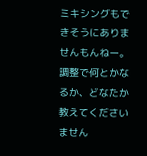ミキシングもできそうにありませんもんねー。調整で何とかなるか、どなたか教えてくださいません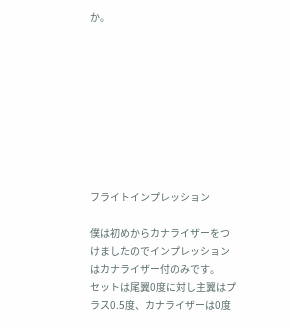か。









フライトインプレッション

僕は初めからカナライザーをつけましたのでインプレッションはカナライザー付のみです。
セットは尾翼0度に対し主翼はプラス0.5度、カナライザーは0度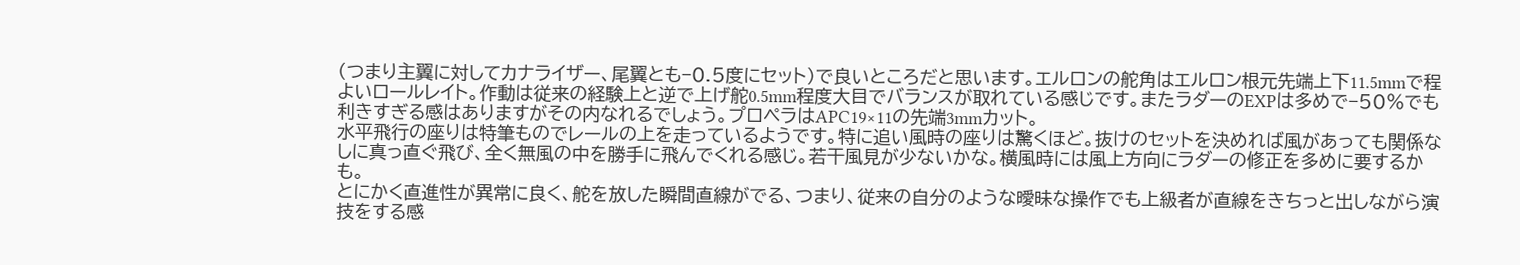(つまり主翼に対してカナライザー、尾翼とも−0.5度にセット)で良いところだと思います。エルロンの舵角はエルロン根元先端上下11.5mmで程よいロールレイト。作動は従来の経験上と逆で上げ舵0.5mm程度大目でバランスが取れている感じです。またラダーのEXPは多めで−50%でも利きすぎる感はありますがその内なれるでしょう。プロペラはAPC19×11の先端3mmカット。
水平飛行の座りは特筆ものでレールの上を走っているようです。特に追い風時の座りは驚くほど。抜けのセットを決めれば風があっても関係なしに真っ直ぐ飛び、全く無風の中を勝手に飛んでくれる感じ。若干風見が少ないかな。横風時には風上方向にラダーの修正を多めに要するかも。
とにかく直進性が異常に良く、舵を放した瞬間直線がでる、つまり、従来の自分のような曖昧な操作でも上級者が直線をきちっと出しながら演技をする感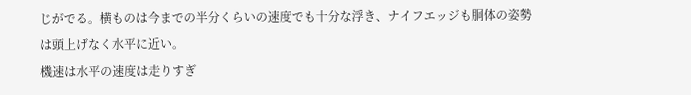じがでる。横ものは今までの半分くらいの速度でも十分な浮き、ナイフエッジも胴体の姿勢は頭上げなく水平に近い。
機速は水平の速度は走りすぎ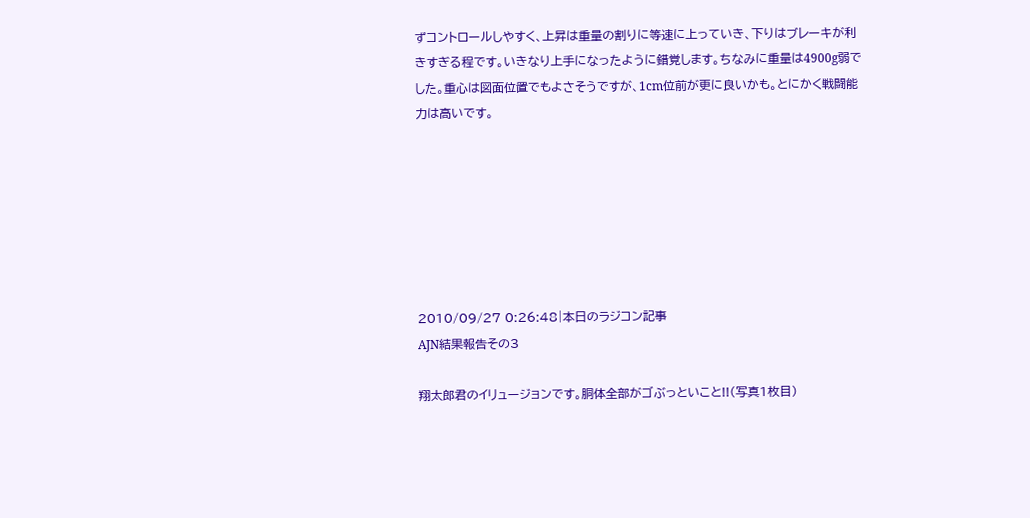ずコントロールしやすく、上昇は重量の割りに等速に上っていき、下りはブレーキが利きすぎる程です。いきなり上手になったように錯覚します。ちなみに重量は4900g弱でした。重心は図面位置でもよさそうですが、1cm位前が更に良いかも。とにかく戦闘能力は高いです。







2010/09/27 0:26:48|本日のラジコン記事
AJN結果報告その3

翔太郎君のイリュージョンです。胴体全部がゴぶっといこと!!(写真1枚目)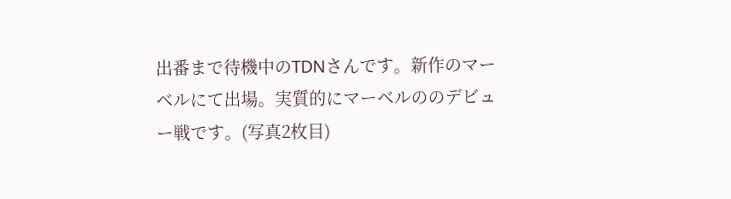出番まで待機中のTDNさんです。新作のマーベルにて出場。実質的にマーベルののデビュー戦です。(写真2枚目)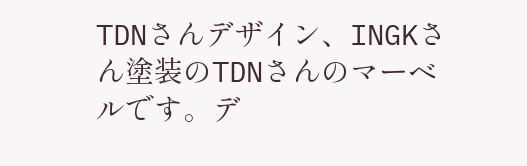TDNさんデザイン、INGKさん塗装のTDNさんのマーベルです。デ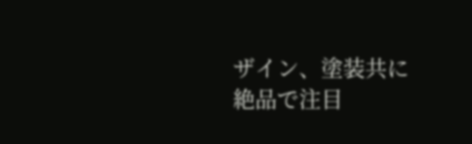ザイン、塗装共に絶品で注目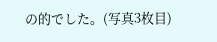の的でした。(写真3枚目)